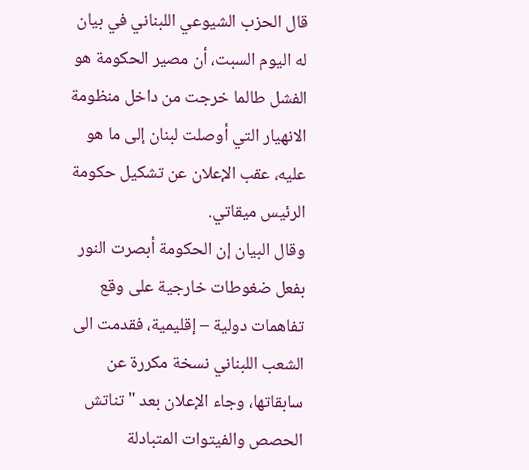قال الحزب الشيوعي اللبناني في بيان له اليوم السبت، أن مصير الحكومة هو الفشل طالما خرجت من داخل منظومة الانهيار التي أوصلت لبنان إلى ما هو عليه، عقب الإعلان عن تشكيل حكومة الرئيس ميقاتي.
وقال البيان إن الحكومة أبصرت النور بفعل ضغوطات خارجية على وقع تفاهمات دولية – إقليمية، فقدمت الى الشعب اللبناني نسخة مكررة عن سابقاتها، وجاء الإعلان بعد "تناتش الحصص والفيتوات المتبادلة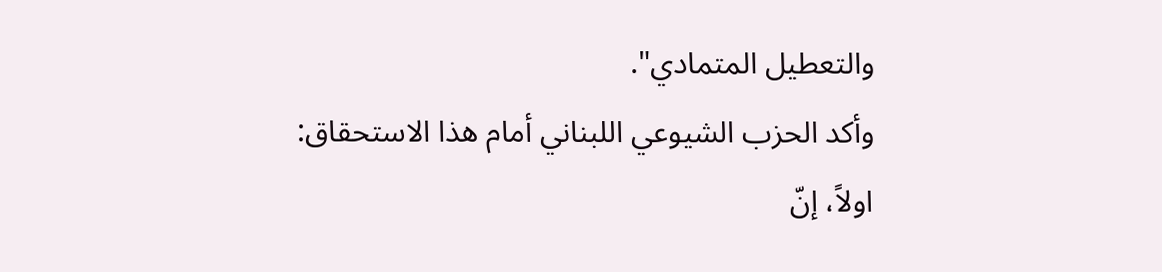والتعطيل المتمادي".
وأكد الحزب الشيوعي اللبناني أمام هذا الاستحقاق:
اولاً، إنّ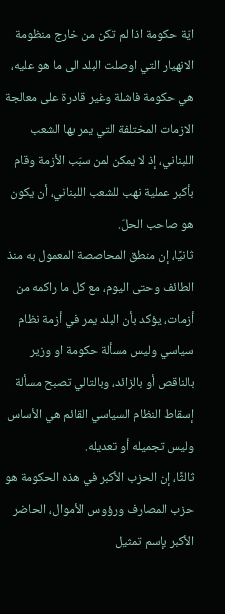ايّة حكومة اذا لم تكن من خارج منظومة الانهيار التي اوصلت البلد الى ما هو عليه، هي حكومة فاشلة وغير قادرة على معالجة الازمات المختلفة التي يمر بها الشعب اللبناني، إذ لا يمكن لمن سبّب الأزمة وقام بأكبر عملية نهب للشعب اللبناني، أن يكون هو صاحب الحلّ.
ثانيًا، إن منطق المحاصصة المعمول به منذ الطائف وحتى اليوم، مع كل ما راكمه من أزمات، يؤكد بأن البلد يمر في أزمة نظام سياسي وليس مسألة حكومة او وزير بالناقص أو بالزائد، وبالتالي تصبح مسألة إسقاط النظام السياسي القائم هي الأساس وليس تجميله أو تعديله.
ثالثًا، إن الحزب الأكبر في هذه الحكومة هو حزب المصارف ورؤوس الأموال، الحاضر الأكبر بإسم تمثيل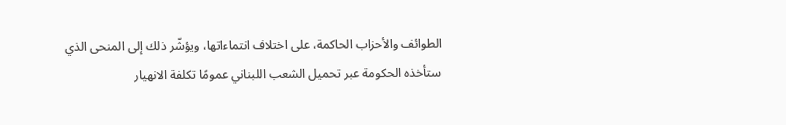الطوائف والأحزاب الحاكمة، على اختلاف انتماءاتها، ويؤشّر ذلك إلى المنحى الذي ستأخذه الحكومة عبر تحميل الشعب اللبناني عمومًا تكلفة الانهيار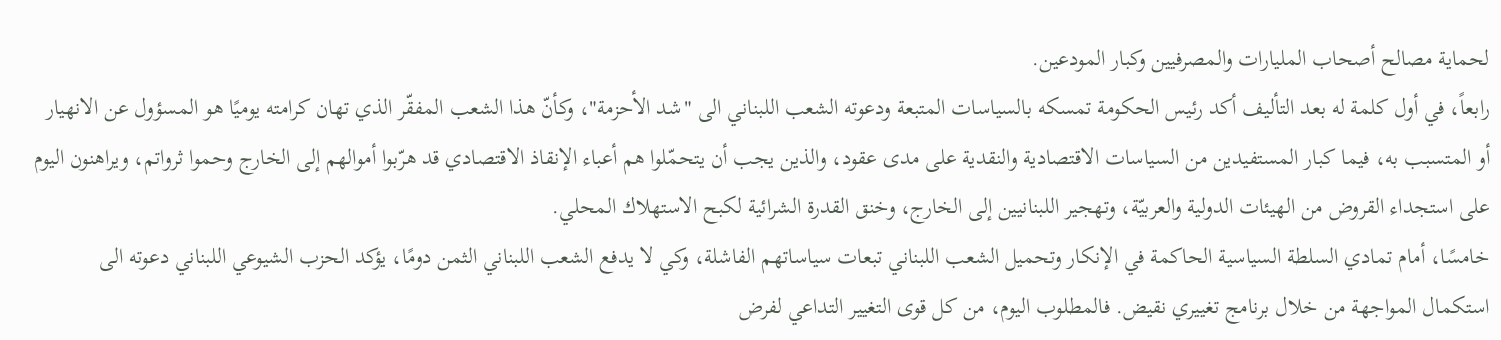لحماية مصالح أصحاب المليارات والمصرفيين وكبار المودعين.
رابعاً، في أول كلمة له بعد التأليف أكد رئيس الحكومة تمسكه بالسياسات المتبعة ودعوته الشعب اللبناني الى "شد الأحزمة"، وكأنّ هذا الشعب المفقّر الذي تهان كرامته يوميًا هو المسؤول عن الانهيار أو المتسبب به، فيما كبار المستفيدين من السياسات الاقتصادية والنقدية على مدى عقود، والذين يجب أن يتحمّلوا هم أعباء الإنقاذ الاقتصادي قد هرّبوا أموالهم إلى الخارج وحموا ثرواتم، ويراهنون اليوم على استجداء القروض من الهيئات الدولية والعربيّة، وتهجير اللبنانيين إلى الخارج، وخنق القدرة الشرائية لكبح الاستهلاك المحلي.
خامسًا، أمام تمادي السلطة السياسية الحاكمة في الإنكار وتحميل الشعب اللبناني تبعات سياساتهم الفاشلة، وكي لا يدفع الشعب اللبناني الثمن دومًا، يؤكد الحزب الشيوعي اللبناني دعوته الى استكمال المواجهة من خلال برنامج تغييري نقيض. فالمطلوب اليوم، من كل قوى التغيير التداعي لفرض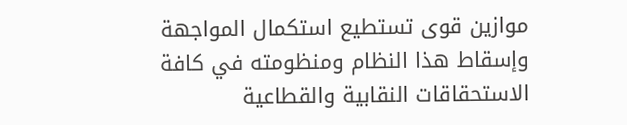موازين قوى تستطيع استكمال المواجهة وإسقاط هذا النظام ومنظومته في كافة الاستحقاقات النقابية والقطاعية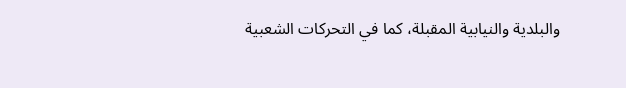والبلدية والنيابية المقبلة، كما في التحركات الشعبية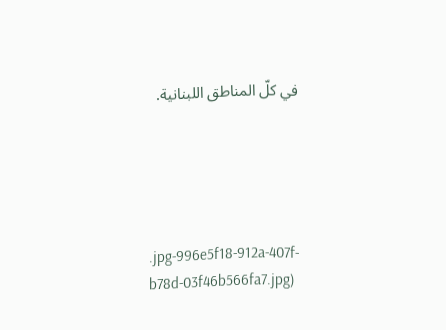في كلّ المناطق اللبنانية.





.jpg-996e5f18-912a-407f-b78d-03f46b566fa7.jpg)